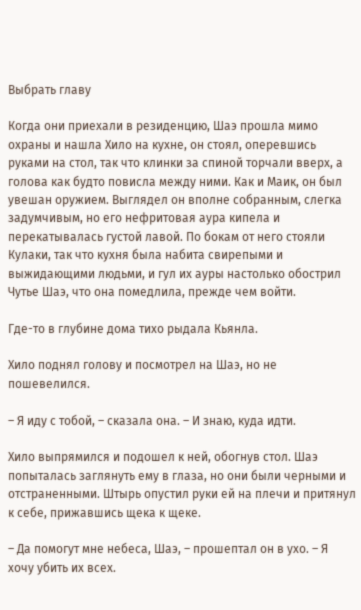Выбрать главу

Когда они приехали в резиденцию, Шаэ прошла мимо охраны и нашла Хило на кухне, он стоял, оперевшись руками на стол, так что клинки за спиной торчали вверх, а голова как будто повисла между ними. Как и Маик, он был увешан оружием. Выглядел он вполне собранным, слегка задумчивым, но его нефритовая аура кипела и перекатывалась густой лавой. По бокам от него стояли Кулаки, так что кухня была набита свирепыми и выжидающими людьми, и гул их ауры настолько обострил Чутье Шаэ, что она помедлила, прежде чем войти.

Где-то в глубине дома тихо рыдала Кьянла.

Хило поднял голову и посмотрел на Шаэ, но не пошевелился.

– Я иду с тобой, – сказала она. – И знаю, куда идти.

Хило выпрямился и подошел к ней, обогнув стол. Шаэ попыталась заглянуть ему в глаза, но они были черными и отстраненными. Штырь опустил руки ей на плечи и притянул к себе, прижавшись щека к щеке.

– Да помогут мне небеса, Шаэ, – прошептал он в ухо. – Я хочу убить их всех.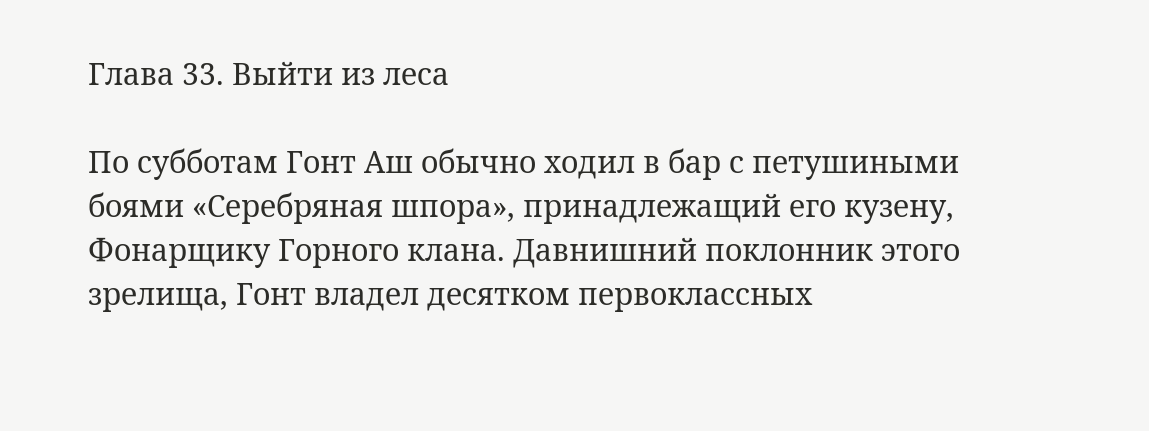Глава 33. Выйти из леса

По субботам Гонт Аш обычно ходил в бар с петушиными боями «Серебряная шпора», принадлежащий его кузену, Фонарщику Горного клана. Давнишний поклонник этого зрелища, Гонт владел десятком первоклассных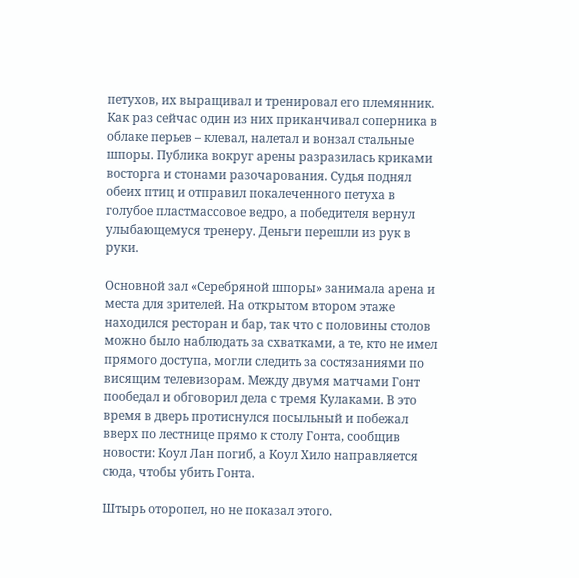петухов, их выращивал и тренировал его племянник. Как раз сейчас один из них приканчивал соперника в облаке перьев – клевал, налетал и вонзал стальные шпоры. Публика вокруг арены разразилась криками восторга и стонами разочарования. Судья поднял обеих птиц и отправил покалеченного петуха в голубое пластмассовое ведро, а победителя вернул улыбающемуся тренеру. Деньги перешли из рук в руки.

Основной зал «Серебряной шпоры» занимала арена и места для зрителей. На открытом втором этаже находился ресторан и бар, так что с половины столов можно было наблюдать за схватками, а те, кто не имел прямого доступа, могли следить за состязаниями по висящим телевизорам. Между двумя матчами Гонт пообедал и обговорил дела с тремя Кулаками. В это время в дверь протиснулся посыльный и побежал вверх по лестнице прямо к столу Гонта, сообщив новости: Коул Лан погиб, а Коул Хило направляется сюда, чтобы убить Гонта.

Штырь оторопел, но не показал этого.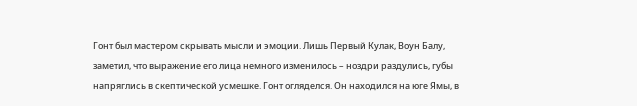Гонт был мастером скрывать мысли и эмоции. Лишь Первый Кулак, Воун Балу, заметил, что выражение его лица немного изменилось – ноздри раздулись, губы напряглись в скептической усмешке. Гонт огляделся. Он находился на юге Ямы, в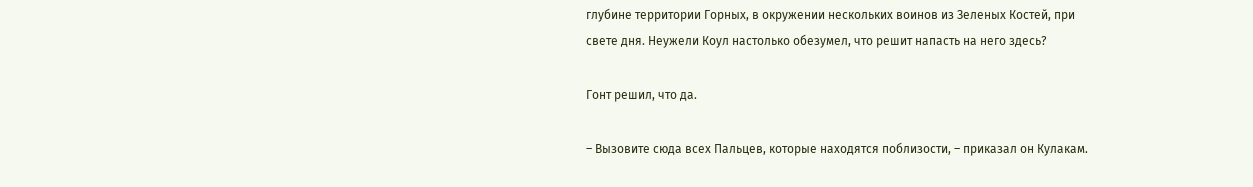глубине территории Горных, в окружении нескольких воинов из Зеленых Костей, при свете дня. Неужели Коул настолько обезумел, что решит напасть на него здесь?

Гонт решил, что да.

– Вызовите сюда всех Пальцев, которые находятся поблизости, – приказал он Кулакам.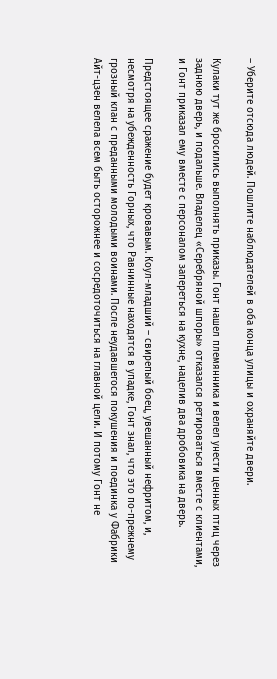– Уберите отсюда людей. Пошлите наблюдателей в оба конца улицы и охраняйте двери.

Кулаки тут же бросились выполнять приказы. Гонт нашел племянника и велел унести ценных птиц через заднюю дверь, и подальше. Владелец «Серебряной шпоры» отказался ретироваться вместе с клиентами, и Гонт приказал ему вместе с персоналом запереться на кухне, нацелив два дробовика на дверь.

Предстоящее сражение будет кровавым. Коул-младший – свирепый боец, увешанный нефритом, и, несмотря на убежденность Горных, что Равнинные находятся в упадке, Гонт знал, что это по-прежнему грозный клан с преданными молодыми воинами. После неудавшегося покушения и поединка у Фабрики Айт-цзен велела всем быть осторожнее и сосредоточиться на главной цели. И потому Гонт не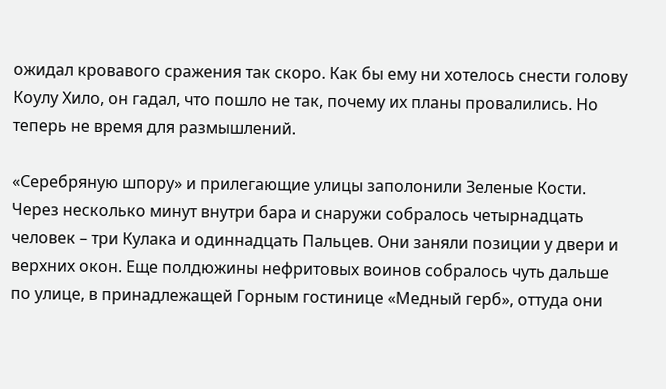ожидал кровавого сражения так скоро. Как бы ему ни хотелось снести голову Коулу Хило, он гадал, что пошло не так, почему их планы провалились. Но теперь не время для размышлений.

«Серебряную шпору» и прилегающие улицы заполонили Зеленые Кости. Через несколько минут внутри бара и снаружи собралось четырнадцать человек – три Кулака и одиннадцать Пальцев. Они заняли позиции у двери и верхних окон. Еще полдюжины нефритовых воинов собралось чуть дальше по улице, в принадлежащей Горным гостинице «Медный герб», оттуда они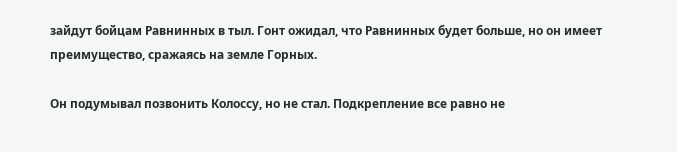зайдут бойцам Равнинных в тыл. Гонт ожидал, что Равнинных будет больше, но он имеет преимущество, сражаясь на земле Горных.

Он подумывал позвонить Колоссу, но не стал. Подкрепление все равно не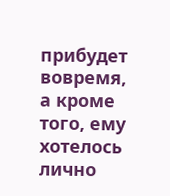прибудет вовремя, а кроме того, ему хотелось лично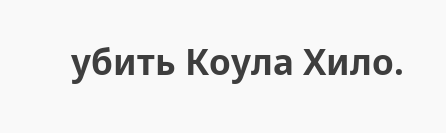убить Коула Хило.